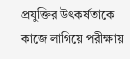প্রযুক্তির উৎকর্ষতাকে কাজে লাগিয়ে পরীক্ষায়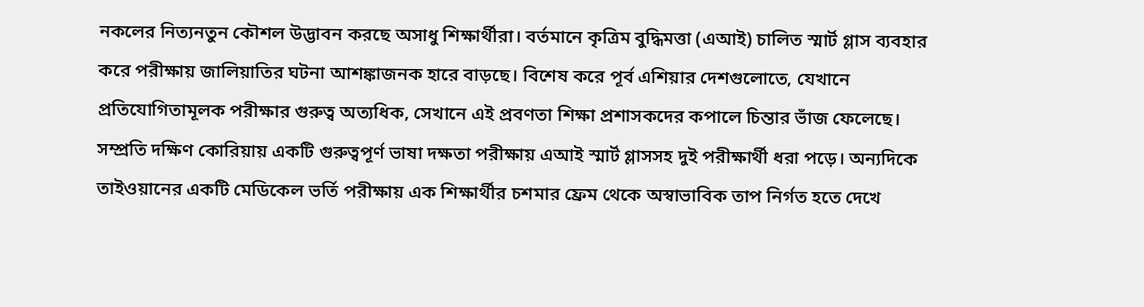নকলের নিত্যনতুন কৌশল উদ্ভাবন করছে অসাধু শিক্ষার্থীরা। বর্তমানে কৃত্রিম বুদ্ধিমত্তা (এআই) চালিত স্মার্ট গ্লাস ব্যবহার করে পরীক্ষায় জালিয়াতির ঘটনা আশঙ্কাজনক হারে বাড়ছে। বিশেষ করে পূর্ব এশিয়ার দেশগুলোতে, যেখানে প্রতিযোগিতামূলক পরীক্ষার গুরুত্ব অত্যধিক, সেখানে এই প্রবণতা শিক্ষা প্রশাসকদের কপালে চিন্তার ভাঁজ ফেলেছে।
সম্প্রতি দক্ষিণ কোরিয়ায় একটি গুরুত্বপূর্ণ ভাষা দক্ষতা পরীক্ষায় এআই স্মার্ট গ্লাসসহ দুই পরীক্ষার্থী ধরা পড়ে। অন্যদিকে তাইওয়ানের একটি মেডিকেল ভর্তি পরীক্ষায় এক শিক্ষার্থীর চশমার ফ্রেম থেকে অস্বাভাবিক তাপ নির্গত হতে দেখে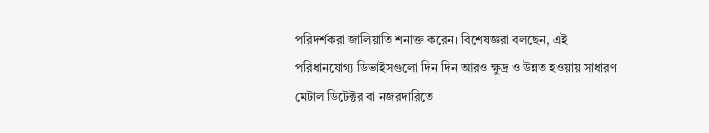পরিদর্শকরা জালিয়াতি শনাক্ত করেন। বিশেষজ্ঞরা বলছেন, এই পরিধানযোগ্য ডিভাইসগুলো দিন দিন আরও ক্ষুদ্র ও উন্নত হওয়ায় সাধারণ মেটাল ডিটেক্টর বা নজরদারিতে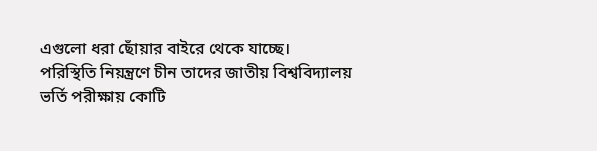এগুলো ধরা ছোঁয়ার বাইরে থেকে যাচ্ছে।
পরিস্থিতি নিয়ন্ত্রণে চীন তাদের জাতীয় বিশ্ববিদ্যালয় ভর্তি পরীক্ষায় কোটি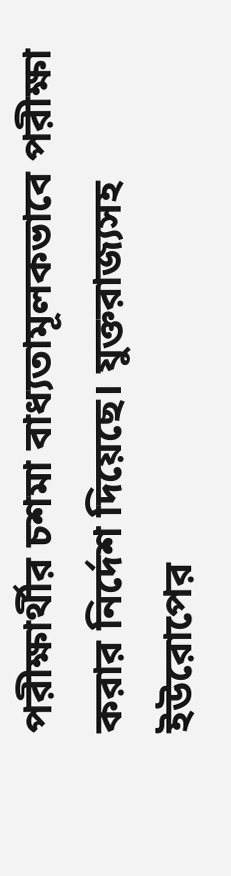পরীক্ষার্থীর চশমা বাধ্যতামূলকভাবে পরীক্ষা করার নির্দেশ দিয়েছে। যুক্তরাজ্যসহ ইউরোপের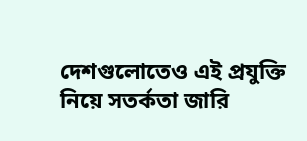দেশগুলোতেও এই প্রযুক্তি নিয়ে সতর্কতা জারি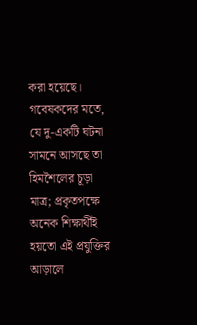করা হয়েছে। গবেষকদের মতে, যে দু-একটি ঘটনা সামনে আসছে তা হিমশৈলের চূড়া মাত্র; প্রকৃতপক্ষে অনেক শিক্ষার্থীই হয়তো এই প্রযুক্তির আড়ালে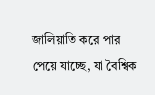জালিয়াতি করে পার পেয়ে যাচ্ছে, যা বৈশ্বিক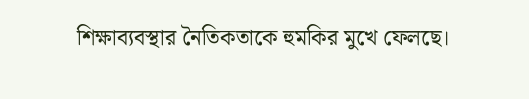শিক্ষাব্যবস্থার নৈতিকতাকে হুমকির মুখে ফেলছে।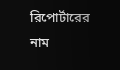রিপোর্টারের নাম